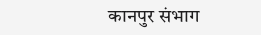कानपुर संभाग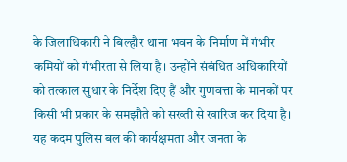के जिलाधिकारी ने बिल्हौर थाना भवन के निर्माण में गंभीर कमियों को गंभीरता से लिया है। उन्होंने संबंधित अधिकारियों को तत्काल सुधार के निर्देश दिए हैं और गुणवत्ता के मानकों पर किसी भी प्रकार के समझौते को सख्ती से खारिज कर दिया है। यह कदम पुलिस बल की कार्यक्षमता और जनता के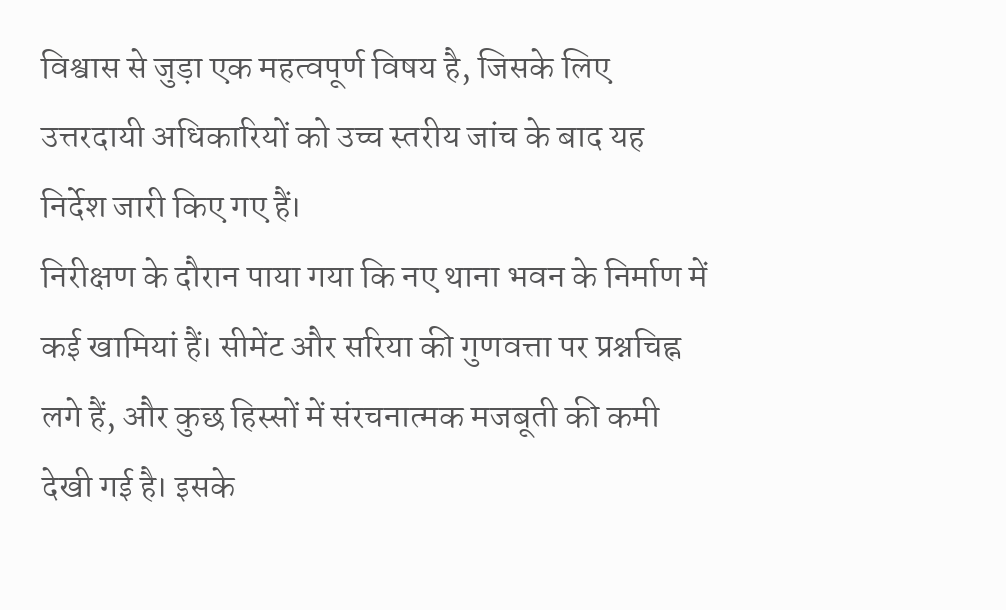विश्वास से जुड़ा एक महत्वपूर्ण विषय है, जिसके लिए उत्तरदायी अधिकारियों को उच्च स्तरीय जांच के बाद यह निर्देश जारी किए गए हैं।
निरीक्षण के दौरान पाया गया कि नए थाना भवन के निर्माण में कई खामियां हैं। सीमेंट और सरिया की गुणवत्ता पर प्रश्नचिह्न लगे हैं, और कुछ हिस्सों में संरचनात्मक मजबूती की कमी देखी गई है। इसके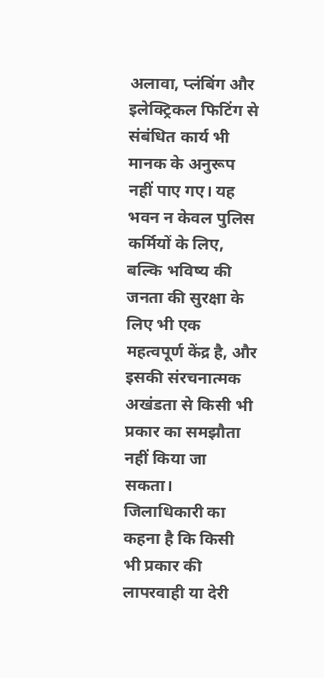अलावा, प्लंबिंग और इलेक्ट्रिकल फिटिंग से संबंधित कार्य भी मानक के अनुरूप नहीं पाए गए। यह भवन न केवल पुलिस कर्मियों के लिए, बल्कि भविष्य की जनता की सुरक्षा के लिए भी एक महत्वपूर्ण केंद्र है, और इसकी संरचनात्मक अखंडता से किसी भी प्रकार का समझौता नहीं किया जा सकता।
जिलाधिकारी का कहना है कि किसी भी प्रकार की लापरवाही या देरी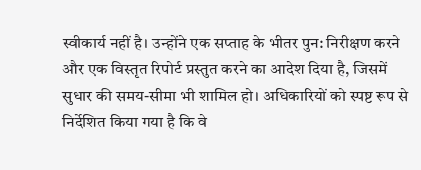स्वीकार्य नहीं है। उन्होंने एक सप्ताह के भीतर पुन: निरीक्षण करने और एक विस्तृत रिपोर्ट प्रस्तुत करने का आदेश दिया है, जिसमें सुधार की समय-सीमा भी शामिल हो। अधिकारियों को स्पष्ट रूप से निर्देशित किया गया है कि वे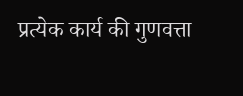प्रत्येक कार्य की गुणवत्ता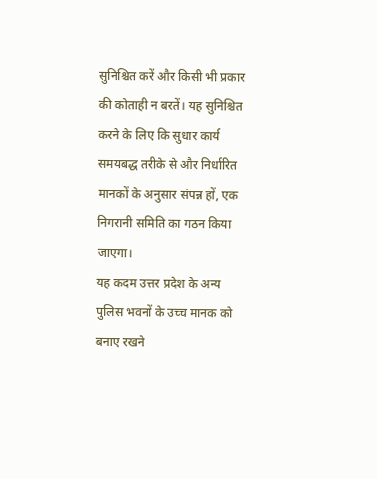सुनिश्चित करें और किसी भी प्रकार की कोताही न बरतें। यह सुनिश्चित करने के लिए कि सुधार कार्य समयबद्ध तरीके से और निर्धारित मानकों के अनुसार संपन्न हों, एक निगरानी समिति का गठन किया जाएगा।
यह कदम उत्तर प्रदेश के अन्य पुलिस भवनों के उच्च मानक को बनाए रखने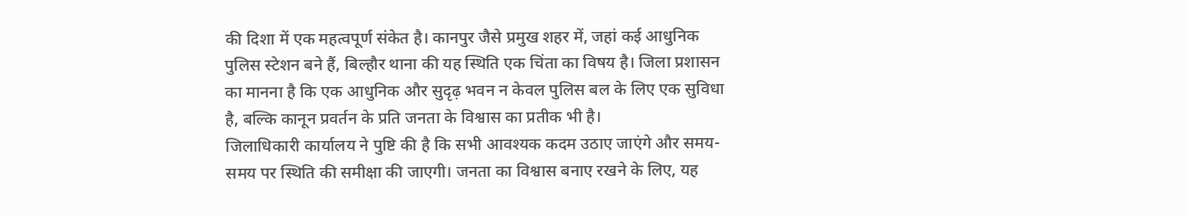की दिशा में एक महत्वपूर्ण संकेत है। कानपुर जैसे प्रमुख शहर में, जहां कई आधुनिक पुलिस स्टेशन बने हैं, बिल्हौर थाना की यह स्थिति एक चिंता का विषय है। जिला प्रशासन का मानना है कि एक आधुनिक और सुदृढ़ भवन न केवल पुलिस बल के लिए एक सुविधा है, बल्कि कानून प्रवर्तन के प्रति जनता के विश्वास का प्रतीक भी है।
जिलाधिकारी कार्यालय ने पुष्टि की है कि सभी आवश्यक कदम उठाए जाएंगे और समय-समय पर स्थिति की समीक्षा की जाएगी। जनता का विश्वास बनाए रखने के लिए, यह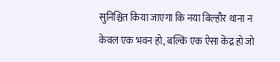सुनिश्चित किया जाएगा कि नया बिल्हौर थाना न केवल एक भवन हो, बल्कि एक ऐसा केंद्र हो जो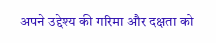अपने उद्देश्य की गरिमा और दक्षता को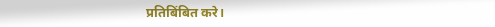प्रतिबिंबित करे।